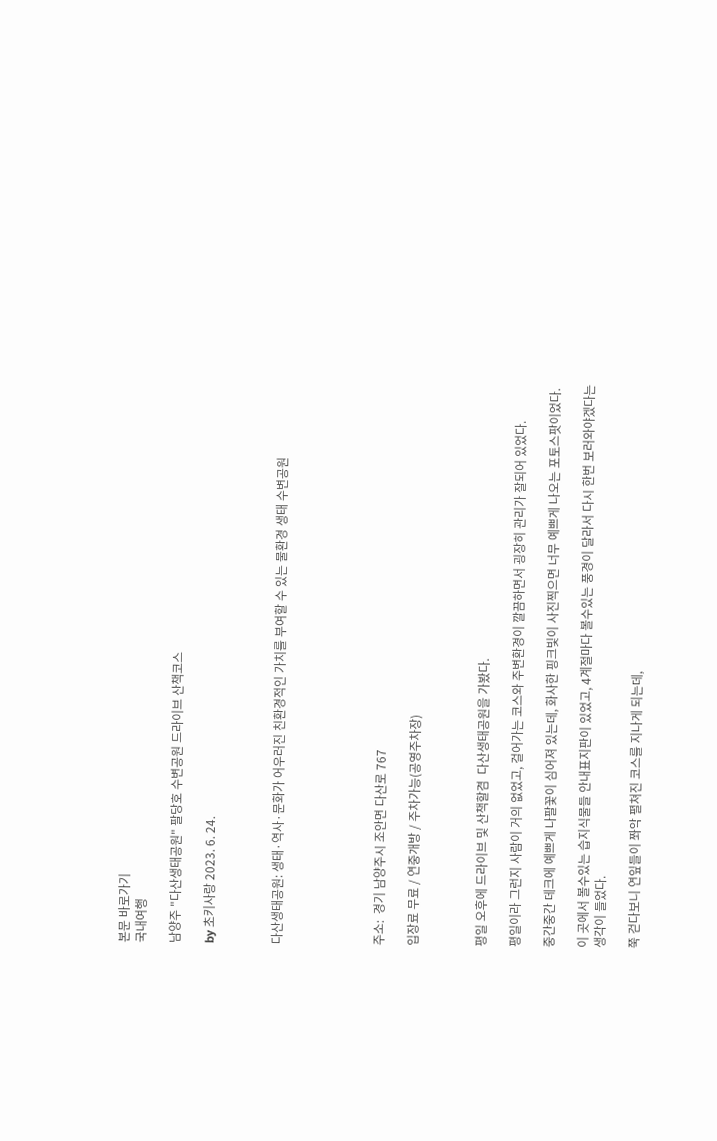본문 바로가기
국내여행

남양주 "다산생태공원" 팔당호 수변공원 드라이브 산책코스

by 초키사랑 2023. 6. 24.



다산생태공원: 생태·역사·문화가 어우러진 친환경적인 가치를 부여할 수 있는 물환경 생태 수변공원





주소:  경기 남양주시 조안면 다산로 767

입장료 무료 / 연중개방 / 주차가능(공영주차장)



평일 오후에 드라이브 및 산책할겸  다산생태공원을 가봤다.

평일이라 그런지 사람이 거의 없었고, 걸어가는 코스와 주변환경이 깔끔하면서 굉장히 관리가 잘되어 있었다.

중간중간 데크에 예쁘게 나팔꽃이 심어져 있는데, 화사한 핑크빛이 사진찍으면 너무 예쁘게 나오는 포토스팟이었다.

이 곳에서 볼수있는 습지식물들 안내표지판이 있었고, 4계절마다 볼수있는 풍경이 달라서 다시 한번 보러와야겠다는 생각이 들었다.

쭉 걷다보니 연잎들이 쫘악 펼쳐진 코스를 지나게 되는데,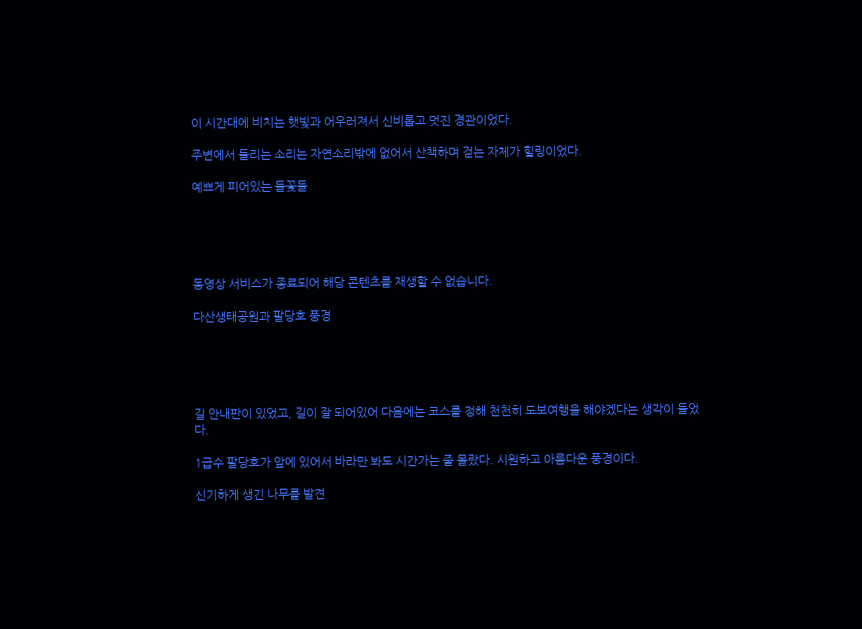이 시간대에 비치는 햇빛과 어우러져서 신비롭고 멋진 경관이었다.

주변에서 들리는 소리는 자연소리밖에 없어서 산책하며 걷는 자체가 힐링이었다.

예쁘게 피어있는 들꽃들





동영상 서비스가 종료되어 해당 콘텐츠를 재생할 수 없습니다.

다산생태공원과 팔당호 풍경





길 안내판이 있었고, 길이 잘 되어있어 다음에는 코스를 정해 천천히 도보여행을 해야겠다는 생각이 들었다.

1급수 팔당호가 앞에 있어서 바라만 봐도 시간가는 줄 몰랐다. 시원하고 아름다운 풍경이다.

신기하게 생긴 나무를 발견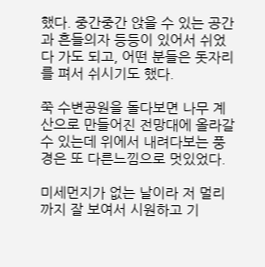했다. 중간중간 앉을 수 있는 공간과 흔들의자 등등이 있어서 쉬었다 가도 되고, 어떤 분들은 돗자리를 펴서 쉬시기도 했다.

쭉 수변공원을 돌다보면 나무 계산으로 만들어진 전망대에 올라갈수 있는데 위에서 내려다보는 풍경은 또 다른느낌으로 멋있었다.

미세먼지가 없는 날이라 저 멀리까지 잘 보여서 시원하고 기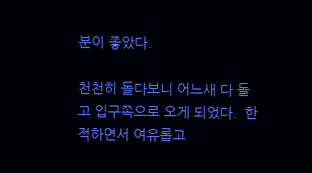분이 좋았다.

천천히 돌다보니 어느새 다 돌고 입구쪽으로 오게 되었다.  한적하면서 여유롭고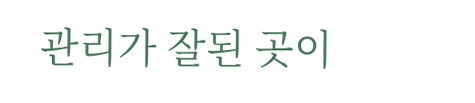관리가 잘된 곳이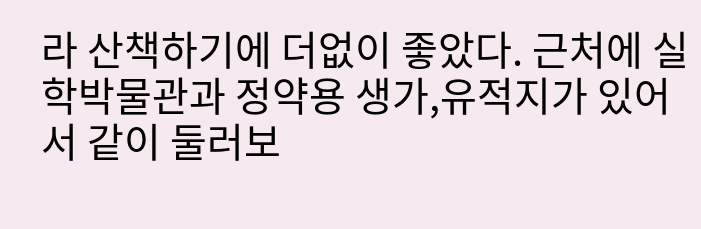라 산책하기에 더없이 좋았다. 근처에 실학박물관과 정약용 생가,유적지가 있어서 같이 둘러보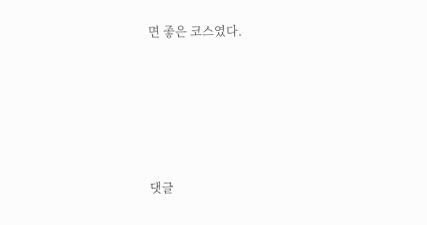면 좋은 코스였다.







댓글